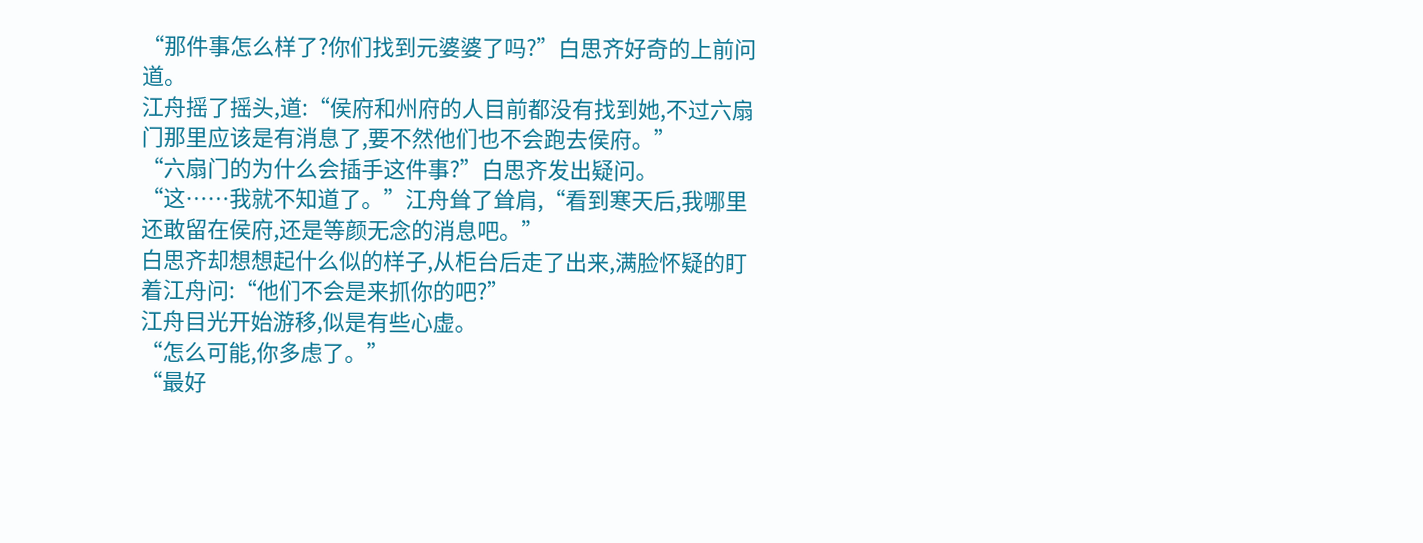“那件事怎么样了?你们找到元婆婆了吗?”白思齐好奇的上前问道。
江舟摇了摇头,道:“侯府和州府的人目前都没有找到她,不过六扇门那里应该是有消息了,要不然他们也不会跑去侯府。”
“六扇门的为什么会插手这件事?”白思齐发出疑问。
“这……我就不知道了。”江舟耸了耸肩,“看到寒天后,我哪里还敢留在侯府,还是等颜无念的消息吧。”
白思齐却想想起什么似的样子,从柜台后走了出来,满脸怀疑的盯着江舟问:“他们不会是来抓你的吧?”
江舟目光开始游移,似是有些心虚。
“怎么可能,你多虑了。”
“最好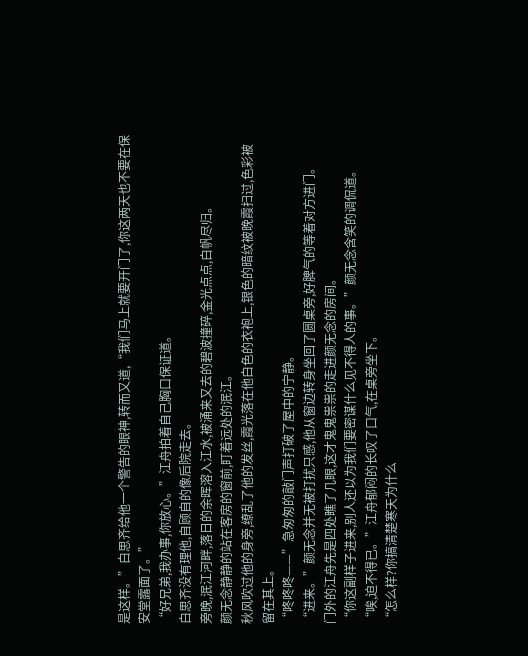是这样。”白思齐给他一个警告的眼神,转而又道,“我们马上就要开门了,你这两天也不要在保安堂露面了。”
“好兄弟,我办事,你放心。”江舟拍着自己胸口保证道。
白思齐没有理他,自顾自的像后院走去。
旁晚,泯江河畔,落日的余晖溶入江水,被涌来又去的碧波撞碎,金光点点,白帆尽归。
颜无念静静的站在客房的窗前,盯着远处的泯江。
秋风吹过他的身旁,缭乱了他的发丝,霞光落在他白色的衣袍上,银色的暗纹被晚霞扫过,色彩被留在其上。
“咚咚咚——”急匆匆的敲门声打破了屋中的宁静。
“进来。”颜无念并无被打扰只感,他从窗边转身坐回了圆桌旁,好脾气的等着对方进门。
门外的江舟先是四处瞧了几眼,这才鬼鬼祟祟的走进颜无念的房间。
“你这副样子进来,别人还以为我们要密谋什么见不得人的事。”颜无念含笑的调侃道。
“唉,迫不得已。”江舟郁闷的长叹了口气,在桌旁坐下。
“怎么样?你搞清楚寒天为什么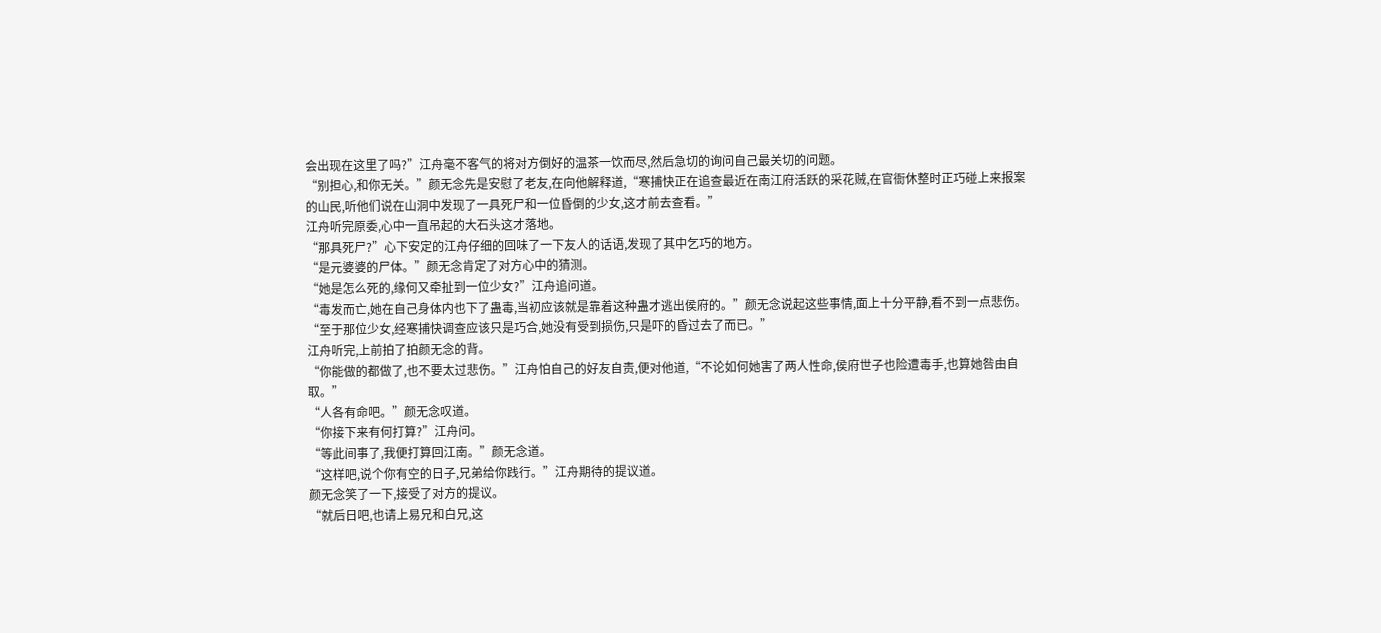会出现在这里了吗?”江舟毫不客气的将对方倒好的温茶一饮而尽,然后急切的询问自己最关切的问题。
“别担心,和你无关。”颜无念先是安慰了老友,在向他解释道,“寒捕快正在追查最近在南江府活跃的采花贼,在官衙休整时正巧碰上来报案的山民,听他们说在山洞中发现了一具死尸和一位昏倒的少女,这才前去查看。”
江舟听完原委,心中一直吊起的大石头这才落地。
“那具死尸?”心下安定的江舟仔细的回味了一下友人的话语,发现了其中乞巧的地方。
“是元婆婆的尸体。”颜无念肯定了对方心中的猜测。
“她是怎么死的,缘何又牵扯到一位少女?”江舟追问道。
“毒发而亡,她在自己身体内也下了蛊毒,当初应该就是靠着这种蛊才逃出侯府的。”颜无念说起这些事情,面上十分平静,看不到一点悲伤。
“至于那位少女,经寒捕快调查应该只是巧合,她没有受到损伤,只是吓的昏过去了而已。”
江舟听完,上前拍了拍颜无念的背。
“你能做的都做了,也不要太过悲伤。”江舟怕自己的好友自责,便对他道,“不论如何她害了两人性命,侯府世子也险遭毒手,也算她咎由自取。”
“人各有命吧。”颜无念叹道。
“你接下来有何打算?”江舟问。
“等此间事了,我便打算回江南。”颜无念道。
“这样吧,说个你有空的日子,兄弟给你践行。”江舟期待的提议道。
颜无念笑了一下,接受了对方的提议。
“就后日吧,也请上易兄和白兄,这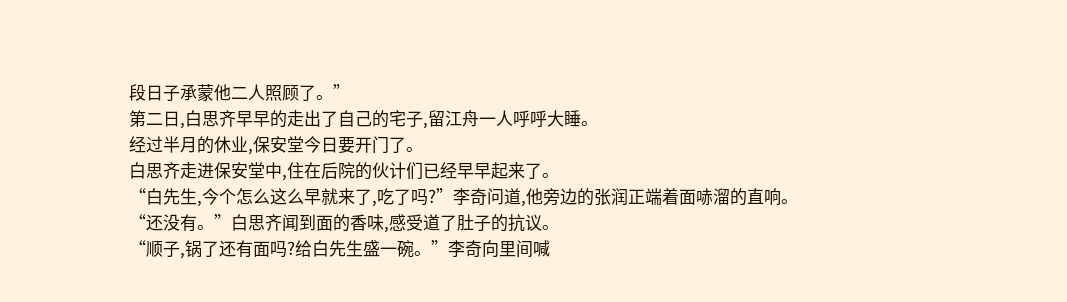段日子承蒙他二人照顾了。”
第二日,白思齐早早的走出了自己的宅子,留江舟一人呼呼大睡。
经过半月的休业,保安堂今日要开门了。
白思齐走进保安堂中,住在后院的伙计们已经早早起来了。
“白先生,今个怎么这么早就来了,吃了吗?”李奇问道,他旁边的张润正端着面哧溜的直响。
“还没有。”白思齐闻到面的香味,感受道了肚子的抗议。
“顺子,锅了还有面吗?给白先生盛一碗。”李奇向里间喊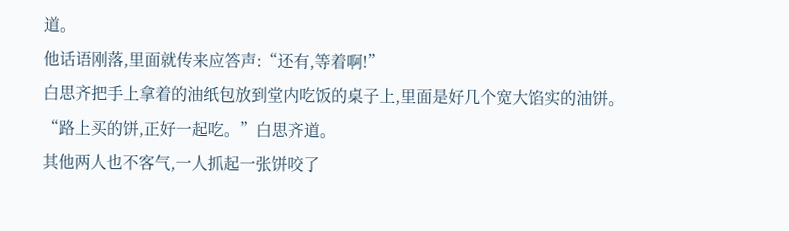道。
他话语刚落,里面就传来应答声:“还有,等着啊!”
白思齐把手上拿着的油纸包放到堂内吃饭的桌子上,里面是好几个宽大馅实的油饼。
“路上买的饼,正好一起吃。”白思齐道。
其他两人也不客气,一人抓起一张饼咬了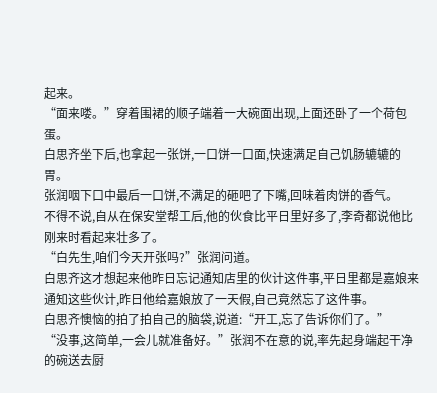起来。
“面来喽。”穿着围裙的顺子端着一大碗面出现,上面还卧了一个荷包蛋。
白思齐坐下后,也拿起一张饼,一口饼一口面,快速满足自己饥肠辘辘的胃。
张润咽下口中最后一口饼,不满足的砸吧了下嘴,回味着肉饼的香气。
不得不说,自从在保安堂帮工后,他的伙食比平日里好多了,李奇都说他比刚来时看起来壮多了。
“白先生,咱们今天开张吗?”张润问道。
白思齐这才想起来他昨日忘记通知店里的伙计这件事,平日里都是嘉娘来通知这些伙计,昨日他给嘉娘放了一天假,自己竟然忘了这件事。
白思齐懊恼的拍了拍自己的脑袋,说道:“开工,忘了告诉你们了。”
“没事,这简单,一会儿就准备好。”张润不在意的说,率先起身端起干净的碗送去厨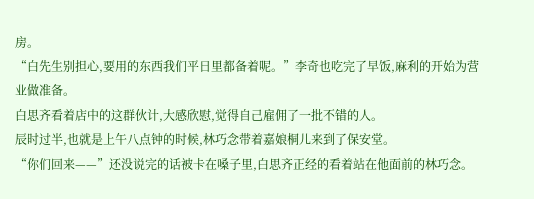房。
“白先生别担心,要用的东西我们平日里都备着呢。”李奇也吃完了早饭,麻利的开始为营业做准备。
白思齐看着店中的这群伙计,大感欣慰,觉得自己雇佣了一批不错的人。
辰时过半,也就是上午八点钟的时候,林巧念带着嘉娘桐儿来到了保安堂。
“你们回来——”还没说完的话被卡在嗓子里,白思齐正经的看着站在他面前的林巧念。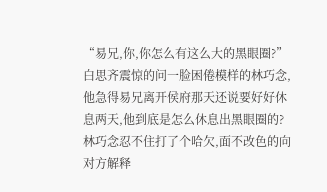“易兄,你,你怎么有这么大的黑眼圈?”
白思齐震惊的问一脸困倦模样的林巧念,他急得易兄离开侯府那天还说要好好休息两天,他到底是怎么休息出黑眼圈的?
林巧念忍不住打了个哈欠,面不改色的向对方解释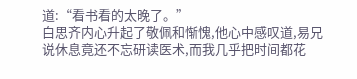道:“看书看的太晚了。”
白思齐内心升起了敬佩和惭愧,他心中感叹道,易兄说休息竟还不忘研读医术,而我几乎把时间都花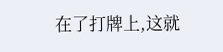在了打牌上,这就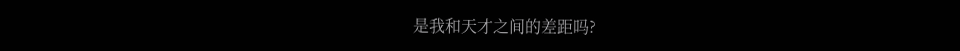是我和天才之间的差距吗?